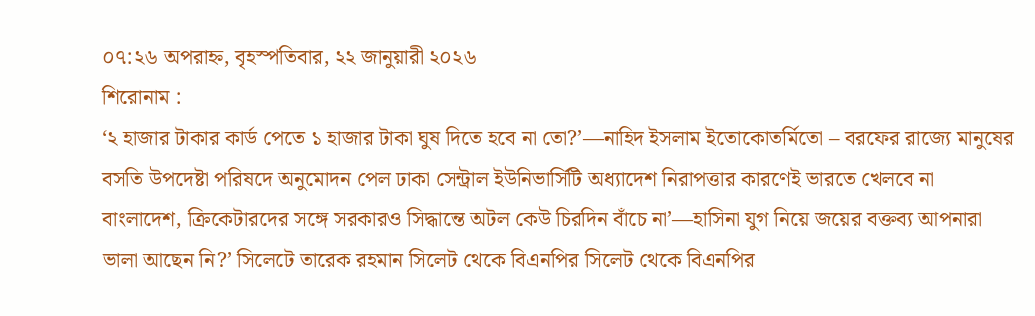০৭:২৬ অপরাহ্ন, বৃহস্পতিবার, ২২ জানুয়ারী ২০২৬
শিরোনাম :
‘২ হাজার টাকার কার্ড পেতে ১ হাজার টাকা ঘুষ দিতে হবে না তো?’—নাহিদ ইসলাম ইতোকোতর্মিতো – বরফের রাজ্যে মানুষের বসতি উপদেষ্টা পরিষদে অনুমোদন পেল ঢাকা সেন্ট্রাল ইউনিভার্সিটি অধ্যাদেশ নিরাপত্তার কারণেই ভারতে খেলবে না বাংলাদেশ, ক্রিকেটারদের সঙ্গে সরকারও সিদ্ধান্তে অটল কেউ চিরদিন বাঁচে না’—হাসিনা যুগ নিয়ে জয়ের বক্তব্য আপনারা ভালা আছেন নি?’ সিলেটে তারেক রহমান সিলেট থেকে বিএনপির সিলেট থেকে বিএনপির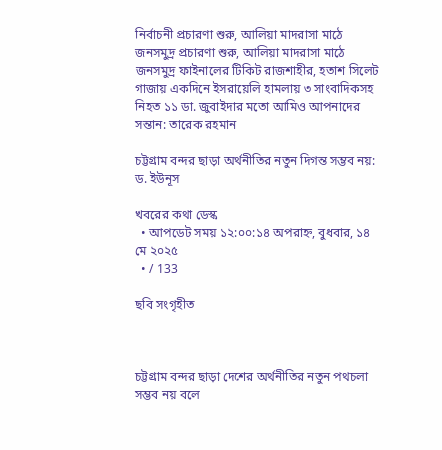নির্বাচনী প্রচারণা শুরু, আলিয়া মাদরাসা মাঠে জনসমুদ্র প্রচারণা শুরু, আলিয়া মাদরাসা মাঠে জনসমুদ্র ফাইনালের টিকিট রাজশাহীর, হতাশ সিলেট গাজায় একদিনে ইসরায়েলি হামলায় ৩ সাংবাদিকসহ নিহত ১১ ডা. জুবাইদার মতো আমিও আপনাদের সন্তান: তারেক রহমান

চট্টগ্রাম বন্দর ছাড়া অর্থনীতির নতুন দিগন্ত সম্ভব নয়: ড. ইউনূস

খবরের কথা ডেস্ক
  • আপডেট সময় ১২:০০:১৪ অপরাহ্ন, বুধবার, ১৪ মে ২০২৫
  • / 133

ছবি সংগৃহীত



চট্টগ্রাম বন্দর ছাড়া দেশের অর্থনীতির নতুন পথচলা সম্ভব নয় বলে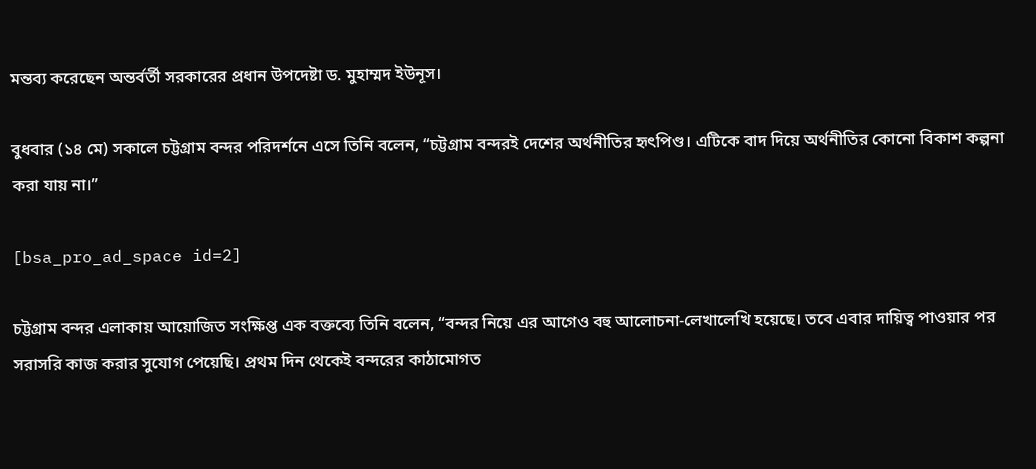মন্তব্য করেছেন অন্তর্বর্তী সরকারের প্রধান উপদেষ্টা ড. মুহাম্মদ ইউনূস।

বুধবার (১৪ মে) সকালে চট্টগ্রাম বন্দর পরিদর্শনে এসে তিনি বলেন, “চট্টগ্রাম বন্দরই দেশের অর্থনীতির হৃৎপিণ্ড। এটিকে বাদ দিয়ে অর্থনীতির কোনো বিকাশ কল্পনা করা যায় না।”

[bsa_pro_ad_space id=2]

চট্টগ্রাম বন্দর এলাকায় আয়োজিত সংক্ষিপ্ত এক বক্তব্যে তিনি বলেন, “বন্দর নিয়ে এর আগেও বহু আলোচনা-লেখালেখি হয়েছে। তবে এবার দায়িত্ব পাওয়ার পর সরাসরি কাজ করার সুযোগ পেয়েছি। প্রথম দিন থেকেই বন্দরের কাঠামোগত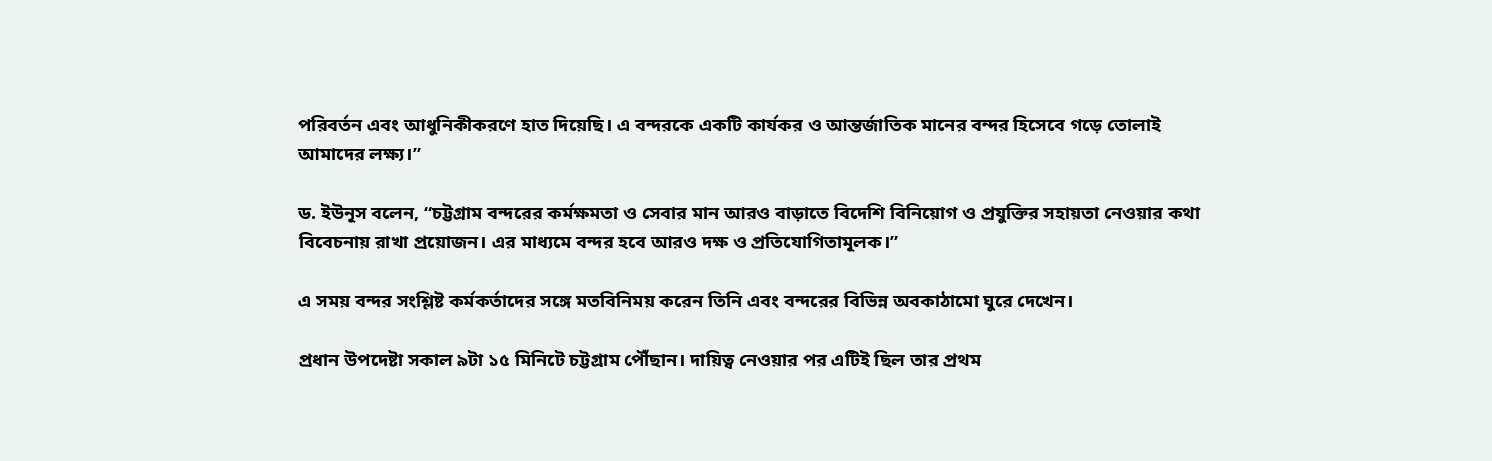পরিবর্তন এবং আধুনিকীকরণে হাত দিয়েছি। এ বন্দরকে একটি কার্যকর ও আন্তর্জাতিক মানের বন্দর হিসেবে গড়ে তোলাই আমাদের লক্ষ্য।”

ড. ইউনূস বলেন, “চট্টগ্রাম বন্দরের কর্মক্ষমতা ও সেবার মান আরও বাড়াতে বিদেশি বিনিয়োগ ও প্রযুক্তির সহায়তা নেওয়ার কথা বিবেচনায় রাখা প্রয়োজন। এর মাধ্যমে বন্দর হবে আরও দক্ষ ও প্রতিযোগিতামূলক।”

এ সময় বন্দর সংশ্লিষ্ট কর্মকর্তাদের সঙ্গে মতবিনিময় করেন তিনি এবং বন্দরের বিভিন্ন অবকাঠামো ঘুরে দেখেন।

প্রধান উপদেষ্টা সকাল ৯টা ১৫ মিনিটে চট্টগ্রাম পৌঁছান। দায়িত্ব নেওয়ার পর এটিই ছিল তার প্রথম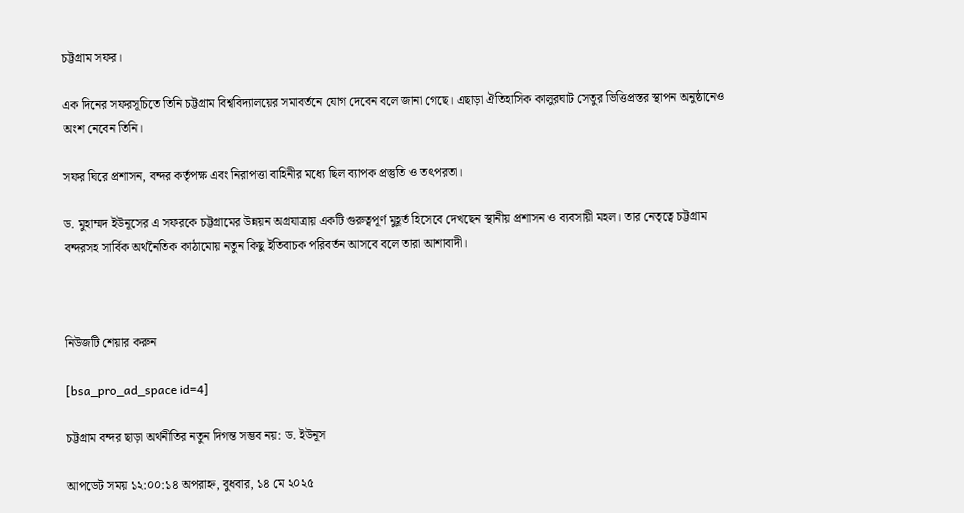চট্টগ্রাম সফর।

এক দিনের সফরসূচিতে তিনি চট্টগ্রাম বিশ্ববিদ্যালয়ের সমাবর্তনে যোগ দেবেন বলে জানা গেছে। এছাড়া ঐতিহাসিক কালুরঘাট সেতুর ভিত্তিপ্রস্তর স্থাপন অনুষ্ঠানেও অংশ নেবেন তিনি।

সফর ঘিরে প্রশাসন, বন্দর কর্তৃপক্ষ এবং নিরাপত্তা বাহিনীর মধ্যে ছিল ব্যাপক প্রস্তুতি ও তৎপরতা।

ড. মুহাম্মদ ইউনূসের এ সফরকে চট্টগ্রামের উন্নয়ন অগ্রযাত্রায় একটি গুরুত্বপূর্ণ মুহূর্ত হিসেবে দেখছেন স্থানীয় প্রশাসন ও ব্যবসায়ী মহল। তার নেতৃত্বে চট্টগ্রাম বন্দরসহ সার্বিক অর্থনৈতিক কাঠামোয় নতুন কিছু ইতিবাচক পরিবর্তন আসবে বলে তারা আশাবাদী।



নিউজটি শেয়ার করুন

[bsa_pro_ad_space id=4]

চট্টগ্রাম বন্দর ছাড়া অর্থনীতির নতুন দিগন্ত সম্ভব নয়: ড. ইউনূস

আপডেট সময় ১২:০০:১৪ অপরাহ্ন, বুধবার, ১৪ মে ২০২৫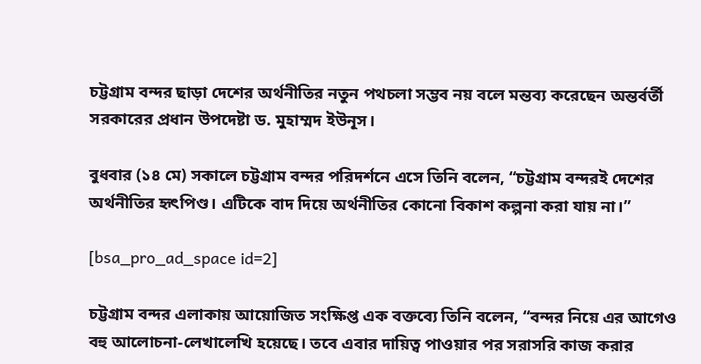চট্টগ্রাম বন্দর ছাড়া দেশের অর্থনীতির নতুন পথচলা সম্ভব নয় বলে মন্তব্য করেছেন অন্তর্বর্তী সরকারের প্রধান উপদেষ্টা ড. মুহাম্মদ ইউনূস।

বুধবার (১৪ মে) সকালে চট্টগ্রাম বন্দর পরিদর্শনে এসে তিনি বলেন, “চট্টগ্রাম বন্দরই দেশের অর্থনীতির হৃৎপিণ্ড। এটিকে বাদ দিয়ে অর্থনীতির কোনো বিকাশ কল্পনা করা যায় না।”

[bsa_pro_ad_space id=2]

চট্টগ্রাম বন্দর এলাকায় আয়োজিত সংক্ষিপ্ত এক বক্তব্যে তিনি বলেন, “বন্দর নিয়ে এর আগেও বহু আলোচনা-লেখালেখি হয়েছে। তবে এবার দায়িত্ব পাওয়ার পর সরাসরি কাজ করার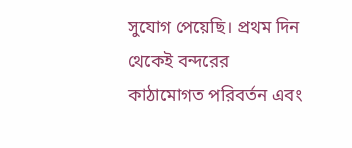সুযোগ পেয়েছি। প্রথম দিন থেকেই বন্দরের কাঠামোগত পরিবর্তন এবং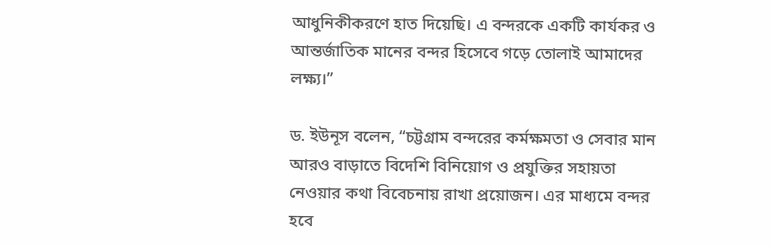আধুনিকীকরণে হাত দিয়েছি। এ বন্দরকে একটি কার্যকর ও আন্তর্জাতিক মানের বন্দর হিসেবে গড়ে তোলাই আমাদের লক্ষ্য।”

ড. ইউনূস বলেন, “চট্টগ্রাম বন্দরের কর্মক্ষমতা ও সেবার মান আরও বাড়াতে বিদেশি বিনিয়োগ ও প্রযুক্তির সহায়তা নেওয়ার কথা বিবেচনায় রাখা প্রয়োজন। এর মাধ্যমে বন্দর হবে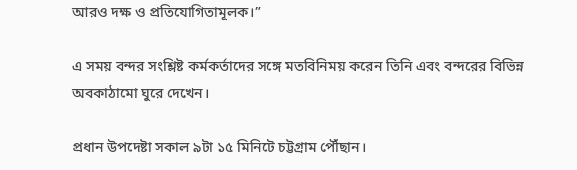আরও দক্ষ ও প্রতিযোগিতামূলক।”

এ সময় বন্দর সংশ্লিষ্ট কর্মকর্তাদের সঙ্গে মতবিনিময় করেন তিনি এবং বন্দরের বিভিন্ন অবকাঠামো ঘুরে দেখেন।

প্রধান উপদেষ্টা সকাল ৯টা ১৫ মিনিটে চট্টগ্রাম পৌঁছান।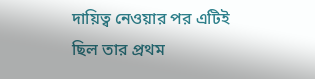দায়িত্ব নেওয়ার পর এটিই ছিল তার প্রথম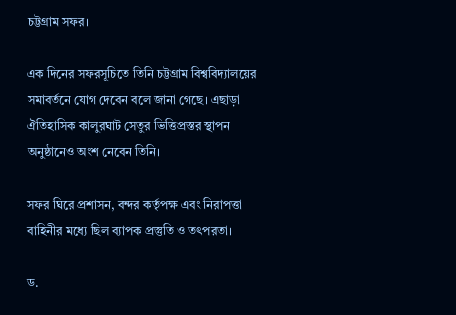চট্টগ্রাম সফর।

এক দিনের সফরসূচিতে তিনি চট্টগ্রাম বিশ্ববিদ্যালয়ের সমাবর্তনে যোগ দেবেন বলে জানা গেছে। এছাড়া ঐতিহাসিক কালুরঘাট সেতুর ভিত্তিপ্রস্তর স্থাপন অনুষ্ঠানেও অংশ নেবেন তিনি।

সফর ঘিরে প্রশাসন, বন্দর কর্তৃপক্ষ এবং নিরাপত্তা বাহিনীর মধ্যে ছিল ব্যাপক প্রস্তুতি ও তৎপরতা।

ড.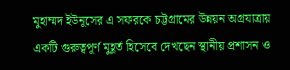মুহাম্মদ ইউনূসের এ সফরকে চট্টগ্রামের উন্নয়ন অগ্রযাত্রায় একটি গুরুত্বপূর্ণ মুহূর্ত হিসেবে দেখছেন স্থানীয় প্রশাসন ও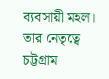ব্যবসায়ী মহল। তার নেতৃত্বে চট্টগ্রাম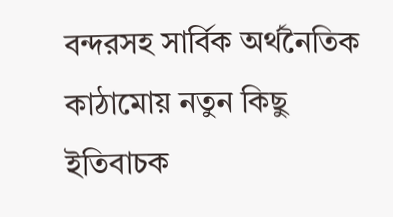বন্দরসহ সার্বিক অর্থনৈতিক কাঠামোয় নতুন কিছু ইতিবাচক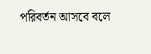পরিবর্তন আসবে বলে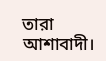তারা আশাবাদী।